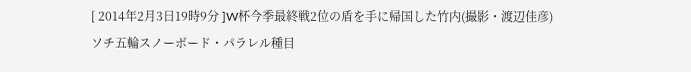[ 2014年2月3日19時9分 ]W杯今季最終戦2位の盾を手に帰国した竹内(撮影・渡辺佳彦)
ソチ五輪スノーボード・パラレル種目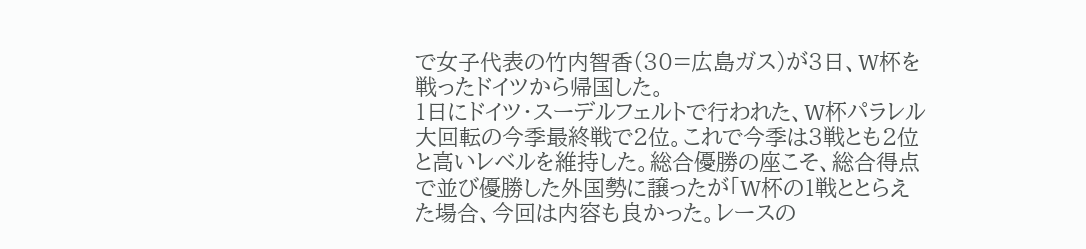で女子代表の竹内智香(30=広島ガス)が3日、W杯を戦ったドイツから帰国した。
1日にドイツ・スーデルフェルトで行われた、W杯パラレル大回転の今季最終戦で2位。これで今季は3戦とも2位と高いレベルを維持した。総合優勝の座こそ、総合得点で並び優勝した外国勢に譲ったが「W杯の1戦ととらえた場合、今回は内容も良かった。レースの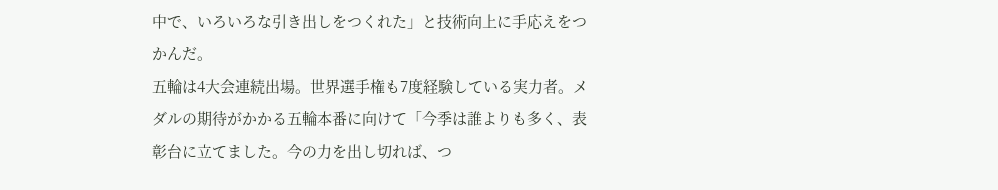中で、いろいろな引き出しをつくれた」と技術向上に手応えをつかんだ。
五輪は4大会連続出場。世界選手権も7度経験している実力者。メダルの期待がかかる五輪本番に向けて「今季は誰よりも多く、表彰台に立てました。今の力を出し切れば、つ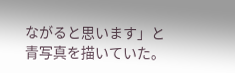ながると思います」と青写真を描いていた。